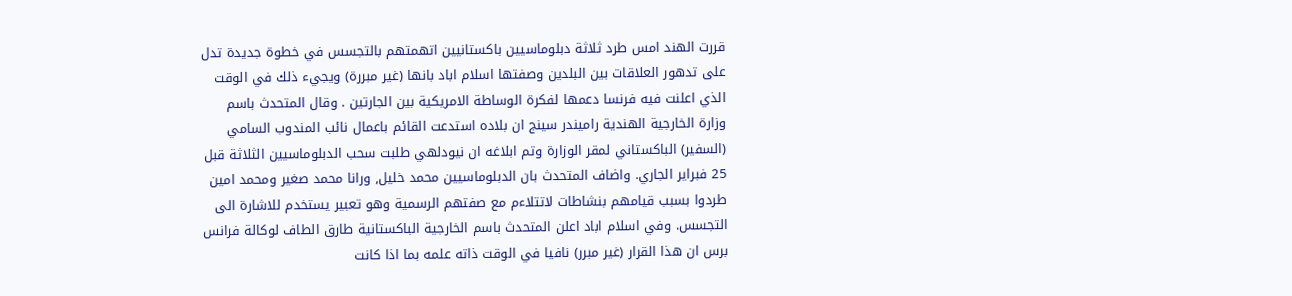قررت الهند امس طرد ثلاثة دبلوماسيين باكستانيين اتهمتهم بالتجسس في خطوة جديدة تدل على تدهور العلاقات بين البلدين وصفتها اسلام اباد بانها (غير مبررة) ويجيء ذلك في الوقت الذي اعلنت فيه فرنسا دعمها لفكرة الوساطة الامريكية بين الجارتين . وقال المتحدث باسم وزارة الخارجية الهندية راميندر سينج ان بلاده استدعت القائم باعمال نائب المندوب السامي (السفير) الباكستاني لمقر الوزارة وتم ابلاغه ان نيودلهي طلبت سحب الدبلوماسيين الثلاثة قبل 25 فبراير الجاري. واضاف المتحدث بان الدبلوماسيين محمد خليل, ورانا محمد صغير ومحمد امين طردوا بسبب قيامهم بنشاطات لاتتلاءم مع صفتهم الرسمية وهو تعبير يستخدم للاشارة الى التجسس. وفي اسلام اباد اعلن المتحدث باسم الخارجية الباكستانية طارق الطاف لوكالة فرانس برس ان هذا القرار (غير مبرر) نافيا في الوقت ذاته علمه بما اذا كانت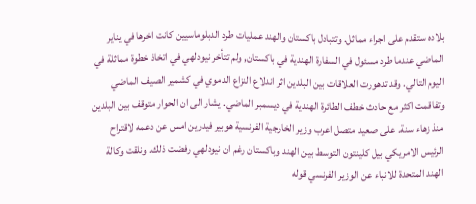بلاده ستقدم على اجراء مماثل. وتتبادل باكستان والهند عمليات طرد الدبلوماسيين كانت اخرها في يناير الماضي عندما طرد مسئول في السفارة الهندية في باكستان, ولم تتأخر نيودلهي في اتخاذ خطوة مماثلة في اليوم التالي. وقد تدهورت العلاقات بين البلدين اثر اندلاع النزاع الدموي في كشمير الصيف الماضي وتفاقمت اكثر مع حادث خطف الطائرة الهندية في ديسمبر الماضي. يشار الى ان الحوار متوقف بين البلدين منذ زهاء سنة. على صعيد متصل اعرب وزير الخارجية الفرنسية هوبير فيدرين امس عن دعمه لاقتراح الرئيس الامريكي بيل كلينتون التوسط بين الهند وباكستان رغم ان نيودلهي رفضت ذلك. ونلقت وكالة الهند المتحدة للانباء عن الوزير الفرنسي قوله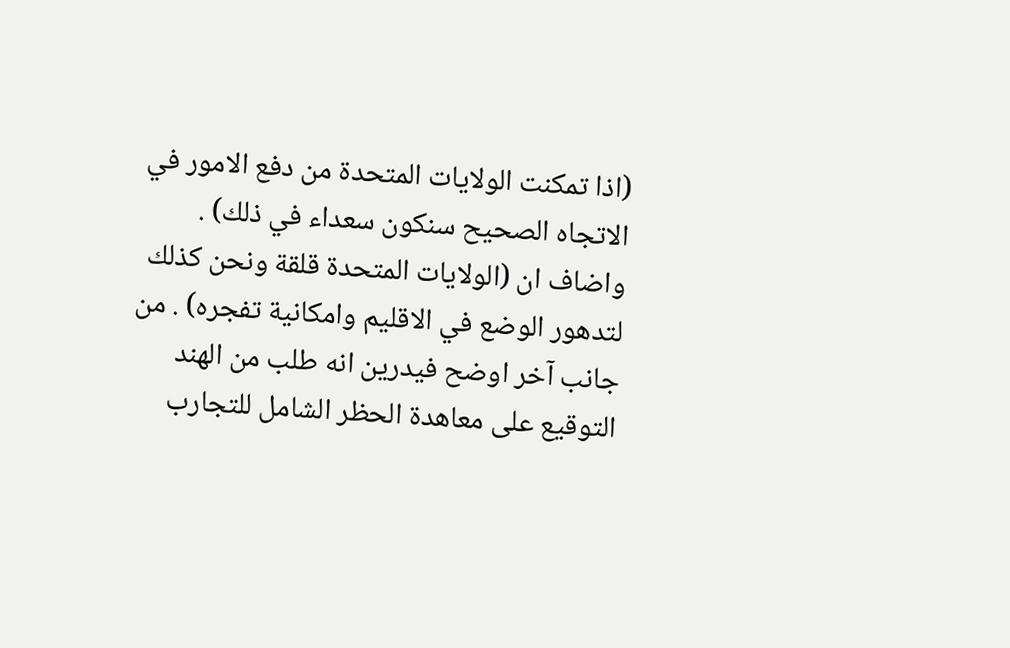(اذا تمكنت الولايات المتحدة من دفع الامور في الاتجاه الصحيح سنكون سعداء في ذلك) . واضاف ان (الولايات المتحدة قلقة ونحن كذلك لتدهور الوضع في الاقليم وامكانية تفجره) . من جانب آخر اوضح فيدرين انه طلب من الهند التوقيع على معاهدة الحظر الشامل للتجارب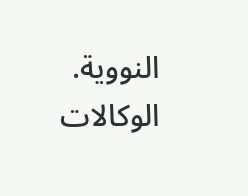النووية. الوكالات